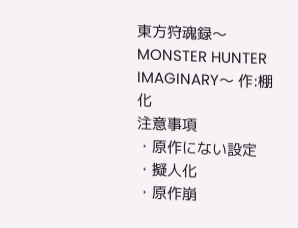東方狩魂録〜MONSTER HUNTER IMAGINARY〜 作:棚化
注意事項
・原作にない設定
・擬人化
・原作崩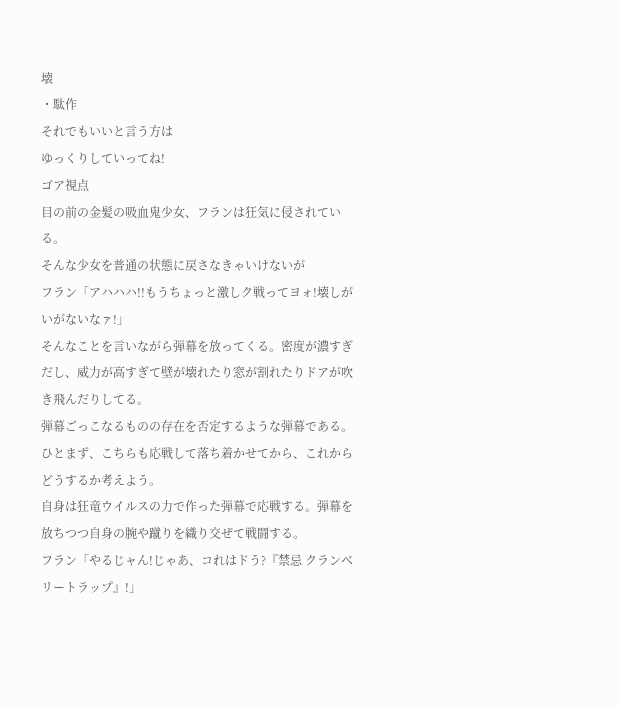壊
・駄作
それでもいいと言う方は
ゆっくりしていってね!
ゴア視点
目の前の金髪の吸血鬼少女、フランは狂気に侵されている。
そんな少女を普通の状態に戻さなきゃいけないが
フラン「アハハハ!!もうちょっと激しク戦ってヨォ!壊しがいがないなァ!」
そんなことを言いながら弾幕を放ってくる。密度が濃すぎだし、威力が高すぎて壁が壊れたり窓が割れたりドアが吹き飛んだりしてる。
弾幕ごっこなるものの存在を否定するような弾幕である。
ひとまず、こちらも応戦して落ち着かせてから、これからどうするか考えよう。
自身は狂竜ウイルスの力で作った弾幕で応戦する。弾幕を放ちつつ自身の腕や蹴りを織り交ぜて戦闘する。
フラン「やるじャん!じゃあ、コれはドう?『禁忌 クランベリートラップ』!」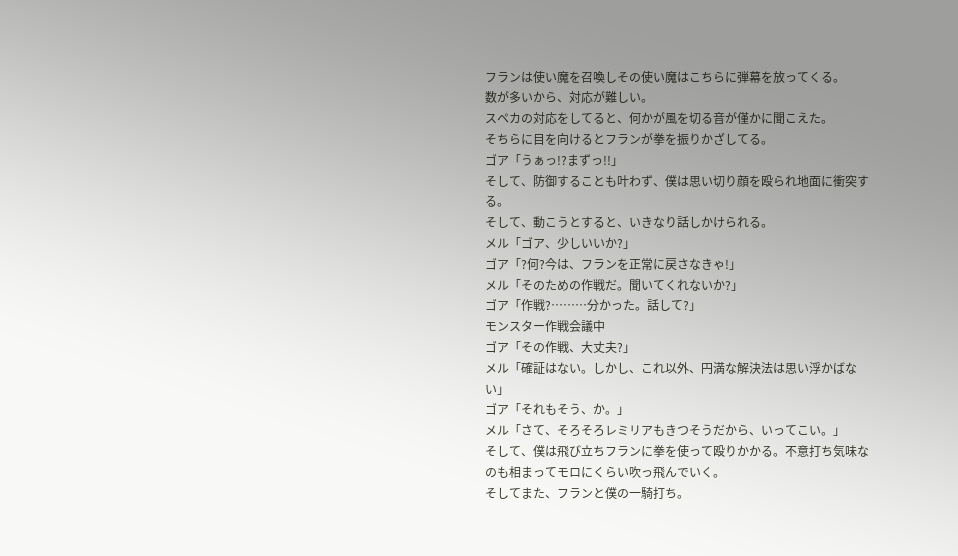フランは使い魔を召喚しその使い魔はこちらに弾幕を放ってくる。
数が多いから、対応が難しい。
スペカの対応をしてると、何かが風を切る音が僅かに聞こえた。
そちらに目を向けるとフランが拳を振りかざしてる。
ゴア「うぁっ!?まずっ!!」
そして、防御することも叶わず、僕は思い切り顔を殴られ地面に衝突する。
そして、動こうとすると、いきなり話しかけられる。
メル「ゴア、少しいいか?」
ゴア「?何?今は、フランを正常に戻さなきゃ!」
メル「そのための作戦だ。聞いてくれないか?」
ゴア「作戦?………分かった。話して?」
モンスター作戦会議中
ゴア「その作戦、大丈夫?」
メル「確証はない。しかし、これ以外、円満な解決法は思い浮かばない」
ゴア「それもそう、か。」
メル「さて、そろそろレミリアもきつそうだから、いってこい。」
そして、僕は飛び立ちフランに拳を使って殴りかかる。不意打ち気味なのも相まってモロにくらい吹っ飛んでいく。
そしてまた、フランと僕の一騎打ち。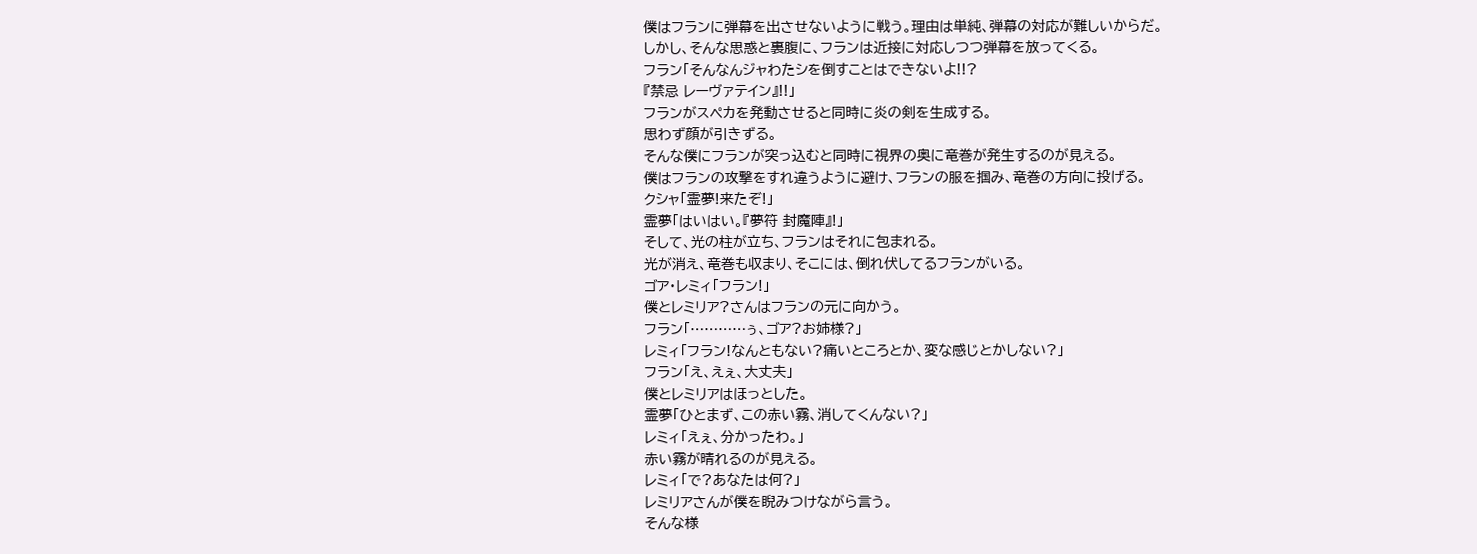僕はフランに弾幕を出させないように戦う。理由は単純、弾幕の対応が難しいからだ。
しかし、そんな思惑と裏腹に、フランは近接に対応しつつ弾幕を放ってくる。
フラン「そんなんジャわたシを倒すことはできないよ!!?
『禁忌 レーヴァテイン』!!」
フランがスペカを発動させると同時に炎の剣を生成する。
思わず顔が引きずる。
そんな僕にフランが突っ込むと同時に視界の奥に竜巻が発生するのが見える。
僕はフランの攻撃をすれ違うように避け、フランの服を掴み、竜巻の方向に投げる。
クシャ「霊夢!来たぞ!」
霊夢「はいはい。『夢符 封魔陣』!」
そして、光の柱が立ち、フランはそれに包まれる。
光が消え、竜巻も収まり、そこには、倒れ伏してるフランがいる。
ゴア・レミィ「フラン!」
僕とレミリア?さんはフランの元に向かう。
フラン「…………ぅ、ゴア?お姉様?」
レミィ「フラン!なんともない?痛いところとか、変な感じとかしない?」
フラン「え、えぇ、大丈夫」
僕とレミリアはほっとした。
霊夢「ひとまず、この赤い霧、消してくんない?」
レミィ「えぇ、分かったわ。」
赤い霧が晴れるのが見える。
レミィ「で?あなたは何?」
レミリアさんが僕を睨みつけながら言う。
そんな様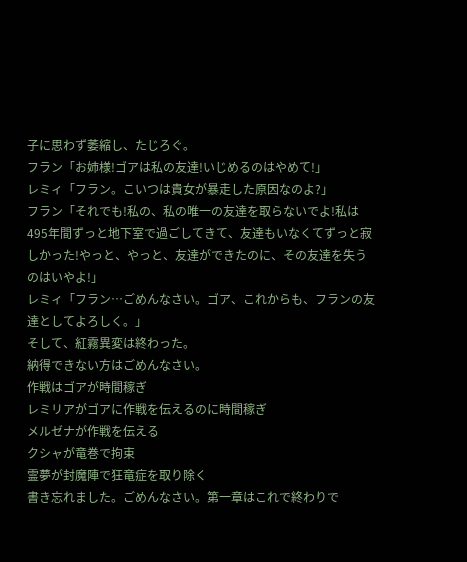子に思わず萎縮し、たじろぐ。
フラン「お姉様!ゴアは私の友達!いじめるのはやめて!」
レミィ「フラン。こいつは貴女が暴走した原因なのよ?」
フラン「それでも!私の、私の唯一の友達を取らないでよ!私は495年間ずっと地下室で過ごしてきて、友達もいなくてずっと寂しかった!やっと、やっと、友達ができたのに、その友達を失うのはいやよ!」
レミィ「フラン…ごめんなさい。ゴア、これからも、フランの友達としてよろしく。」
そして、紅霧異変は終わった。
納得できない方はごめんなさい。
作戦はゴアが時間稼ぎ
レミリアがゴアに作戦を伝えるのに時間稼ぎ
メルゼナが作戦を伝える
クシャが竜巻で拘束
霊夢が封魔陣で狂竜症を取り除く
書き忘れました。ごめんなさい。第一章はこれで終わりで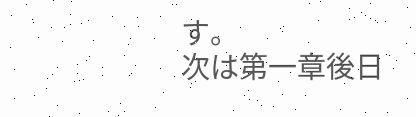す。
次は第一章後日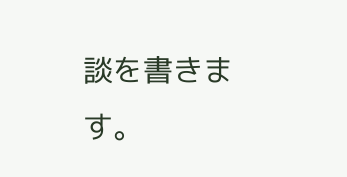談を書きます。